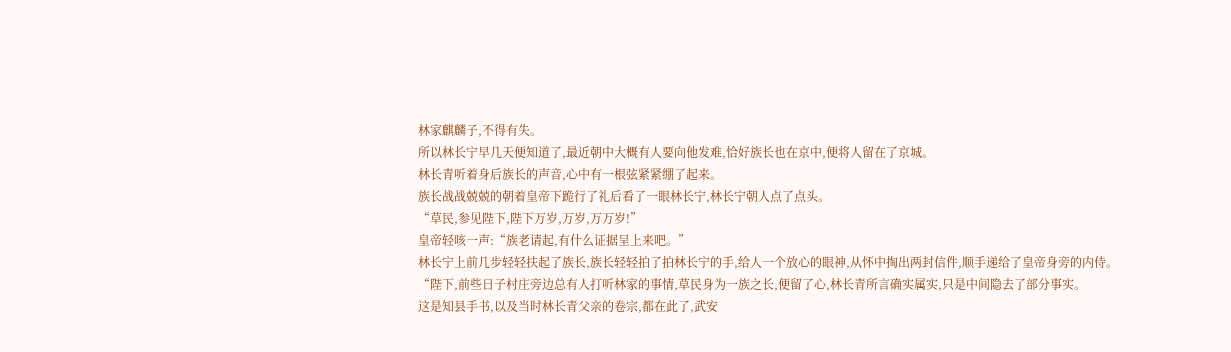林家麒麟子,不得有失。
所以林长宁早几天便知道了,最近朝中大概有人要向他发难,恰好族长也在京中,便将人留在了京城。
林长青听着身后族长的声音,心中有一根弦紧紧绷了起来。
族长战战兢兢的朝着皇帝下跪行了礼后看了一眼林长宁,林长宁朝人点了点头。
“草民,参见陛下,陛下万岁,万岁,万万岁!”
皇帝轻咳一声:“族老请起,有什么证据呈上来吧。”
林长宁上前几步轻轻扶起了族长,族长轻轻拍了拍林长宁的手,给人一个放心的眼神,从怀中掏出两封信件,顺手递给了皇帝身旁的内侍。
“陛下,前些日子村庄旁边总有人打听林家的事情,草民身为一族之长,便留了心,林长青所言确实属实,只是中间隐去了部分事实。
这是知县手书,以及当时林长青父亲的卷宗,都在此了,武安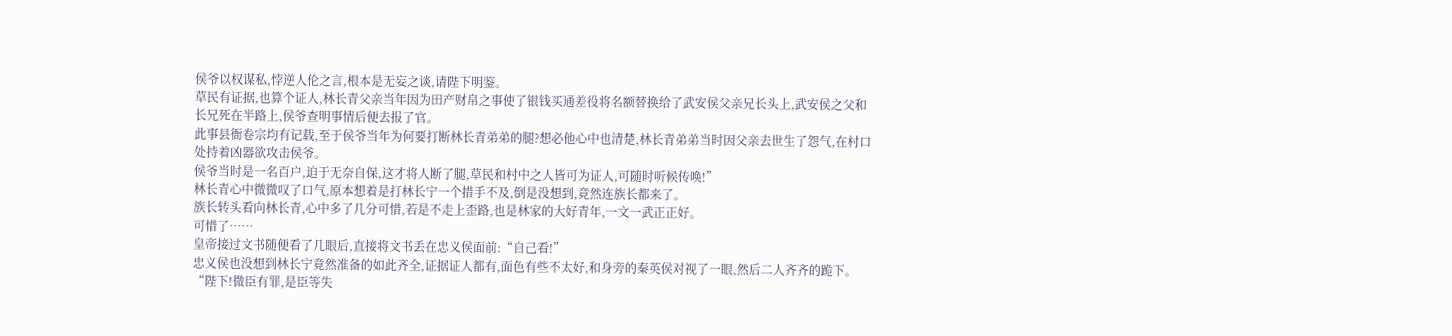侯爷以权谋私,悖逆人伦之言,根本是无妄之谈,请陛下明鉴。
草民有证据,也算个证人,林长青父亲当年因为田产财帛之事使了银钱买通差役将名额替换给了武安侯父亲兄长头上,武安侯之父和长兄死在半路上,侯爷查明事情后便去报了官。
此事县衙卷宗均有记载,至于侯爷当年为何要打断林长青弟弟的腿?想必他心中也清楚,林长青弟弟当时因父亲去世生了怨气,在村口处持着凶器欲攻击侯爷。
侯爷当时是一名百户,迫于无奈自保,这才将人断了腿,草民和村中之人皆可为证人,可随时听候传唤!”
林长青心中微微叹了口气,原本想着是打林长宁一个措手不及,倒是没想到,竟然连族长都来了。
族长转头看向林长青,心中多了几分可惜,若是不走上歪路,也是林家的大好青年,一文一武正正好。
可惜了……
皇帝接过文书随便看了几眼后,直接将文书丢在忠义侯面前:“自己看!”
忠义侯也没想到林长宁竟然准备的如此齐全,证据证人都有,面色有些不太好,和身旁的秦英侯对视了一眼,然后二人齐齐的跪下。
“陛下!微臣有罪,是臣等失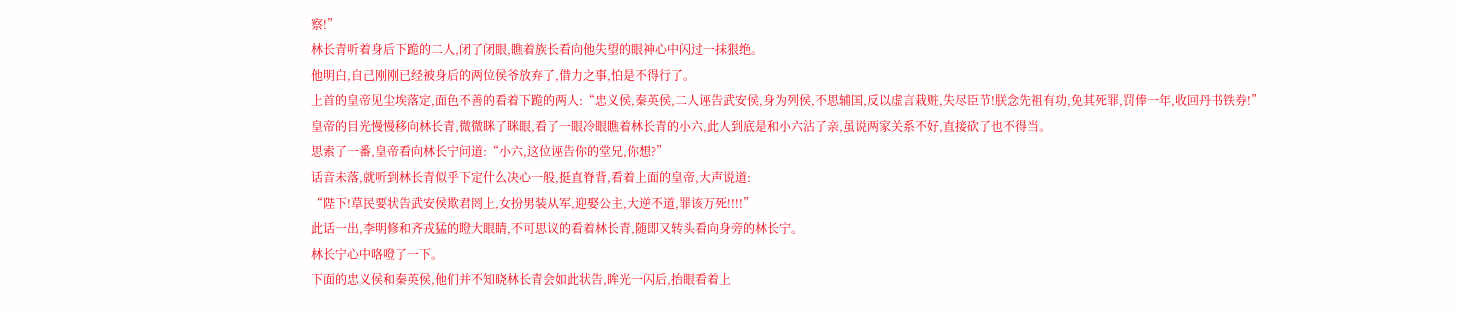察!”
林长青听着身后下跪的二人,闭了闭眼,瞧着族长看向他失望的眼神心中闪过一抹狠绝。
他明白,自己刚刚已经被身后的两位侯爷放弃了,借力之事,怕是不得行了。
上首的皇帝见尘埃落定,面色不善的看着下跪的两人:“忠义侯,秦英侯,二人诬告武安侯,身为列侯,不思辅国,反以虚言栽赃,失尽臣节!朕念先祖有功,免其死罪,罚俸一年,收回丹书铁券!”
皇帝的目光慢慢移向林长青,微微眯了眯眼,看了一眼冷眼瞧着林长青的小六,此人到底是和小六沾了亲,虽说两家关系不好,直接砍了也不得当。
思索了一番,皇帝看向林长宁问道:“小六,这位诬告你的堂兄,你想?”
话音未落,就听到林长青似乎下定什么决心一般,挺直脊背,看着上面的皇帝,大声说道:
“陛下!草民要状告武安侯欺君罔上,女扮男装从军,迎娶公主,大逆不道,罪该万死!!!!”
此话一出,李明修和齐戎猛的瞪大眼睛,不可思议的看着林长青,随即又转头看向身旁的林长宁。
林长宁心中咯噔了一下。
下面的忠义侯和秦英侯,他们并不知晓林长青会如此状告,眸光一闪后,抬眼看着上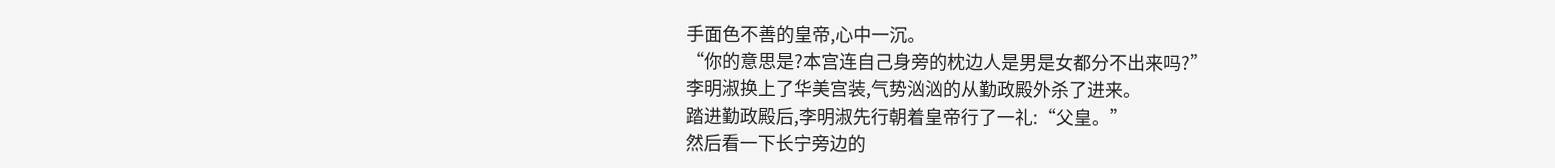手面色不善的皇帝,心中一沉。
“你的意思是?本宫连自己身旁的枕边人是男是女都分不出来吗?”
李明淑换上了华美宫装,气势汹汹的从勤政殿外杀了进来。
踏进勤政殿后,李明淑先行朝着皇帝行了一礼:“父皇。”
然后看一下长宁旁边的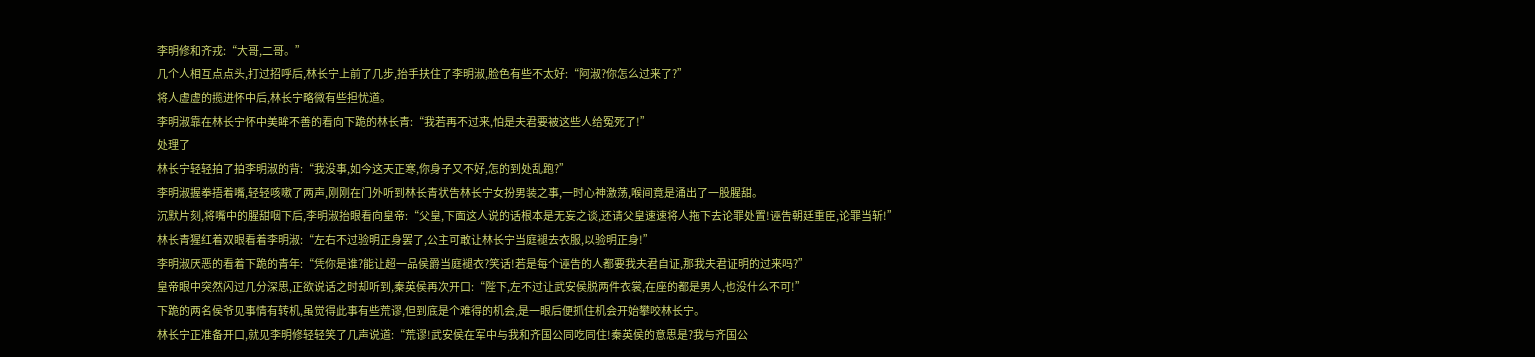李明修和齐戎:“大哥,二哥。”
几个人相互点点头,打过招呼后,林长宁上前了几步,抬手扶住了李明淑,脸色有些不太好:“阿淑?你怎么过来了?”
将人虚虚的揽进怀中后,林长宁略微有些担忧道。
李明淑靠在林长宁怀中美眸不善的看向下跪的林长青:“我若再不过来,怕是夫君要被这些人给冤死了!”
处理了
林长宁轻轻拍了拍李明淑的背:“我没事,如今这天正寒,你身子又不好,怎的到处乱跑?”
李明淑握拳捂着嘴,轻轻咳嗽了两声,刚刚在门外听到林长青状告林长宁女扮男装之事,一时心神激荡,喉间竟是涌出了一股腥甜。
沉默片刻,将嘴中的腥甜咽下后,李明淑抬眼看向皇帝:“父皇,下面这人说的话根本是无妄之谈,还请父皇速速将人拖下去论罪处置!诬告朝廷重臣,论罪当斩!”
林长青猩红着双眼看着李明淑:“左右不过验明正身罢了,公主可敢让林长宁当庭褪去衣服,以验明正身!”
李明淑厌恶的看着下跪的青年:“凭你是谁?能让超一品侯爵当庭褪衣?笑话!若是每个诬告的人都要我夫君自证,那我夫君证明的过来吗?”
皇帝眼中突然闪过几分深思,正欲说话之时却听到,秦英侯再次开口:“陛下,左不过让武安侯脱两件衣裳,在座的都是男人,也没什么不可!”
下跪的两名侯爷见事情有转机,虽觉得此事有些荒谬,但到底是个难得的机会,是一眼后便抓住机会开始攀咬林长宁。
林长宁正准备开口,就见李明修轻轻笑了几声说道:“荒谬!武安侯在军中与我和齐国公同吃同住!秦英侯的意思是?我与齐国公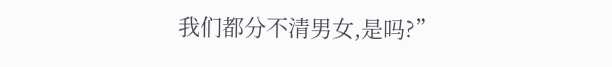我们都分不清男女,是吗?”